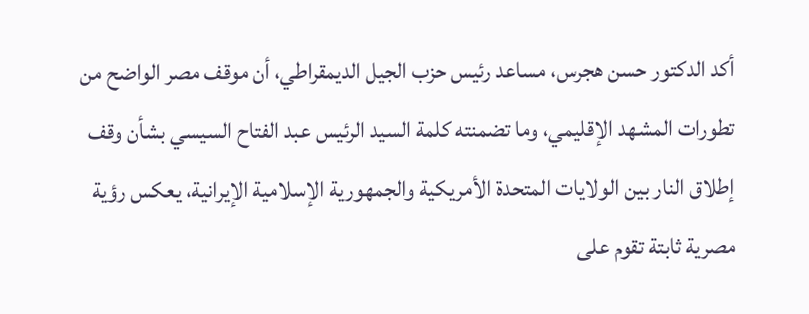أكد الدكتور حسن هجرس، مساعد رئيس حزب الجيل الديمقراطي، أن موقف مصر الواضح من تطورات المشهد الإقليمي، وما تضمنته كلمة السيد الرئيس عبد الفتاح السيسي بشأن وقف إطلاق النار بين الولايات المتحدة الأمريكية والجمهورية الإسلامية الإيرانية، يعكس رؤية مصرية ثابتة تقوم على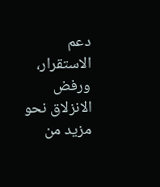دعم الاستقرار، ورفض الانزلاق نحو مزيد من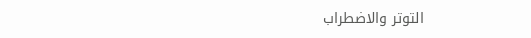التوتر والاضطراب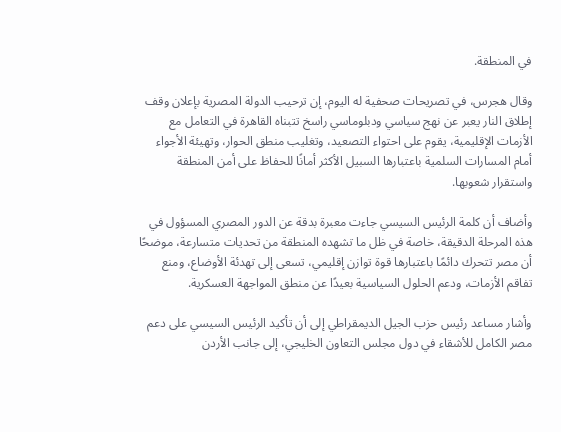في المنطقة.

وقال هجرس، في تصريحات صحفية له اليوم، إن ترحيب الدولة المصرية بإعلان وقف إطلاق النار يعبر عن نهج سياسي ودبلوماسي راسخ تتبناه القاهرة في التعامل مع الأزمات الإقليمية، يقوم على احتواء التصعيد، وتغليب منطق الحوار، وتهيئة الأجواء أمام المسارات السلمية باعتبارها السبيل الأكثر أمانًا للحفاظ على أمن المنطقة واستقرار شعوبها.

وأضاف أن كلمة الرئيس السيسي جاءت معبرة بدقة عن الدور المصري المسؤول في هذه المرحلة الدقيقة، خاصة في ظل ما تشهده المنطقة من تحديات متسارعة، موضحًا أن مصر تتحرك دائمًا باعتبارها قوة توازن إقليمي، تسعى إلى تهدئة الأوضاع، ومنع تفاقم الأزمات، ودعم الحلول السياسية بعيدًا عن منطق المواجهة العسكرية.

وأشار مساعد رئيس حزب الجيل الديمقراطي إلى أن تأكيد الرئيس السيسي على دعم مصر الكامل للأشقاء في دول مجلس التعاون الخليجي، إلى جانب الأردن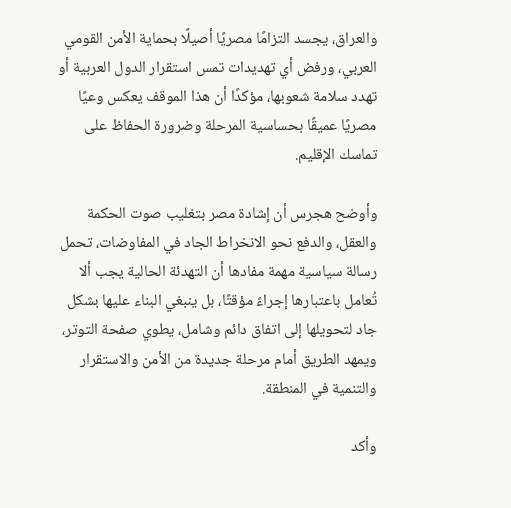والعراق، يجسد التزامًا مصريًا أصيلًا بحماية الأمن القومي العربي، ورفض أي تهديدات تمس استقرار الدول العربية أو تهدد سلامة شعوبها، مؤكدًا أن هذا الموقف يعكس وعيًا مصريًا عميقًا بحساسية المرحلة وضرورة الحفاظ على تماسك الإقليم.

وأوضح هجرس أن إشادة مصر بتغليب صوت الحكمة والعقل، والدفع نحو الانخراط الجاد في المفاوضات، تحمل رسالة سياسية مهمة مفادها أن التهدئة الحالية يجب ألا تُعامل باعتبارها إجراءً مؤقتًا، بل ينبغي البناء عليها بشكل جاد لتحويلها إلى اتفاق دائم وشامل، يطوي صفحة التوتر، ويمهد الطريق أمام مرحلة جديدة من الأمن والاستقرار والتنمية في المنطقة.

وأكد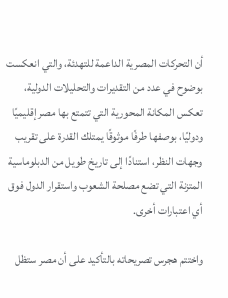أن التحركات المصرية الداعمة للتهدئة، والتي انعكست بوضوح في عدد من التقديرات والتحليلات الدولية، تعكس المكانة المحورية التي تتمتع بها مصر إقليميًا ودوليًا، بوصفها طرفًا موثوقًا يمتلك القدرة على تقريب وجهات النظر، استنادًا إلى تاريخ طويل من الدبلوماسية المتزنة التي تضع مصلحة الشعوب واستقرار الدول فوق أي اعتبارات أخرى.

واختتم هجرس تصريحاته بالتأكيد على أن مصر ستظل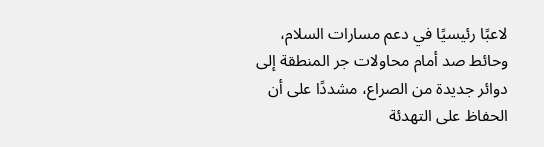لاعبًا رئيسيًا في دعم مسارات السلام، وحائط صد أمام محاولات جر المنطقة إلى دوائر جديدة من الصراع، مشددًا على أن الحفاظ على التهدئة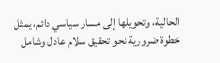الحالية، وتحويلها إلى مسار سياسي دائم، يمثل خطوة ضرورية نحو تحقيق سلام عادل وشامل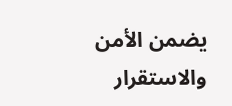يضمن الأمن والاستقرار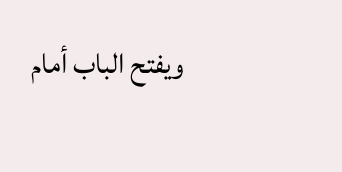ويفتح الباب أمام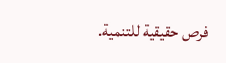فرص حقيقية للتنمية.